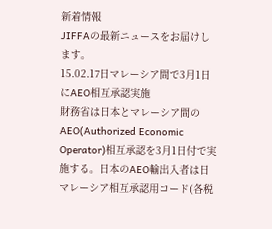新着情報
JIFFAの最新ニュースをお届けします。
15.02.17日マレーシア間で3月1日にAEO相互承認実施
財務省は日本とマレーシア間のAEO(Authorized Economic Operator)相互承認を3月1日付で実施する。日本のAEO輸出入者は日マレーシア相互承認用コード(各税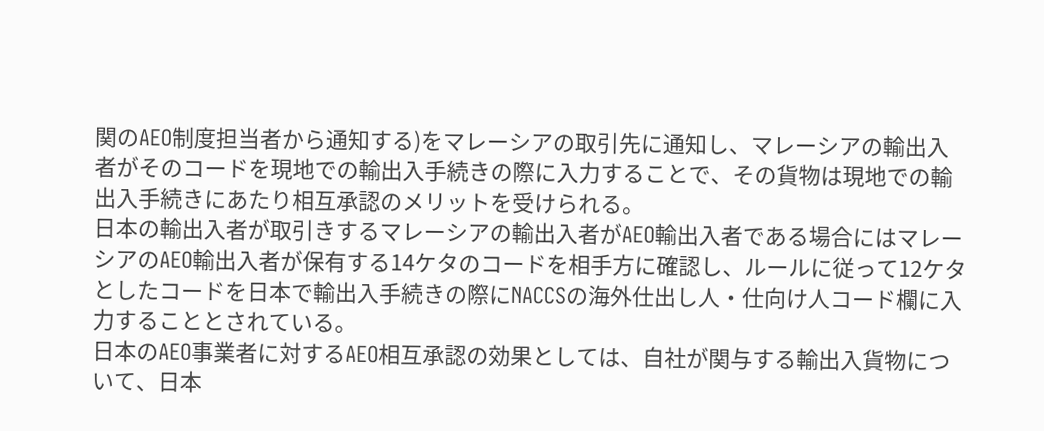関のAEO制度担当者から通知する)をマレーシアの取引先に通知し、マレーシアの輸出入者がそのコードを現地での輸出入手続きの際に入力することで、その貨物は現地での輸出入手続きにあたり相互承認のメリットを受けられる。
日本の輸出入者が取引きするマレーシアの輸出入者がAEO輸出入者である場合にはマレーシアのAEO輸出入者が保有する14ケタのコードを相手方に確認し、ルールに従って12ケタとしたコードを日本で輸出入手続きの際にNACCSの海外仕出し人・仕向け人コード欄に入力することとされている。
日本のAEO事業者に対するAEO相互承認の効果としては、自社が関与する輸出入貨物について、日本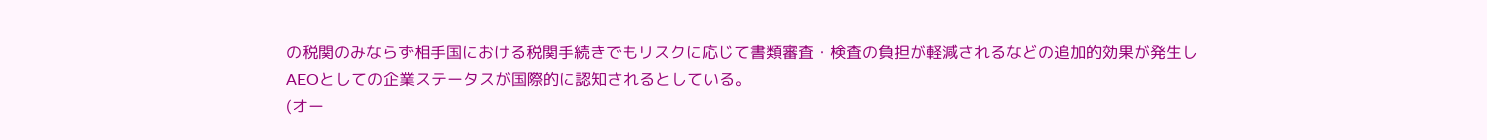の税関のみならず相手国における税関手続きでもリスクに応じて書類審査・検査の負担が軽減されるなどの追加的効果が発生しAEOとしての企業ステータスが国際的に認知されるとしている。
(オー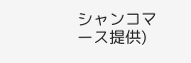シャンコマース提供)